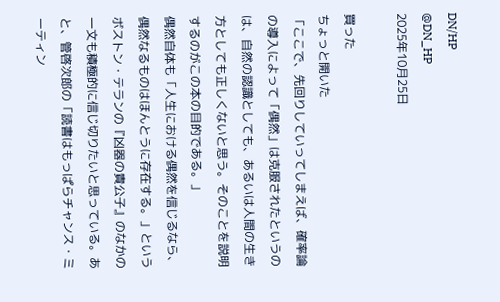DN/HP
@DN_HP
2025年10月25日

買った
ちょっと開いた
「ここで、先回りしていってしまえば、確率論の導入によって「偶然」は克服されたというのは、自然の認識としても、あるいは人間の生き方としても正しくないと思う。そのことを説明するのがこの本の目的である。」
偶然自体も「人生における偶然を信じるなら、偶然なるものはほんとうに存在する。」というボストン・テランの『凶器の貴公子』のなかの一文も積極的に信じ切りたいと思っている。あと、管啓次郎の「読書はもっぱらチャンス・ミーティン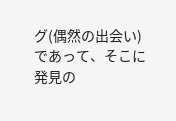グ(偶然の出会い)であって、そこに発見の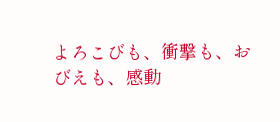よろこびも、衝撃も、おびえも、感動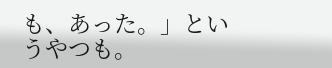も、あった。」というやつも。